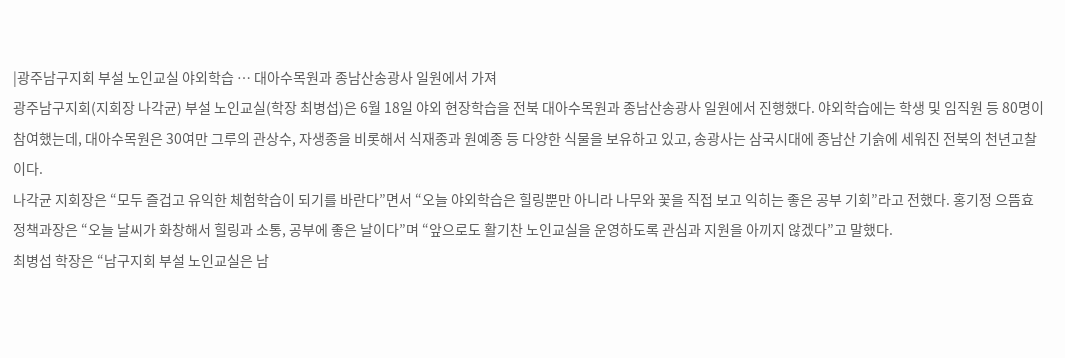|광주남구지회 부설 노인교실 야외학습 … 대아수목원과 종남산송광사 일원에서 가져
광주남구지회(지회장 나각균) 부설 노인교실(학장 최병섭)은 6월 18일 야외 현장학습을 전북 대아수목원과 종남산송광사 일원에서 진행했다. 야외학습에는 학생 및 임직원 등 80명이 참여했는데, 대아수목원은 30여만 그루의 관상수, 자생종을 비롯해서 식재종과 원예종 등 다양한 식물을 보유하고 있고, 송광사는 삼국시대에 종남산 기슭에 세워진 전북의 천년고찰이다.
나각균 지회장은 “모두 즐겁고 유익한 체험학습이 되기를 바란다”면서 “오늘 야외학습은 힐링뿐만 아니라 나무와 꽃을 직접 보고 익히는 좋은 공부 기회”라고 전했다. 홍기정 으뜸효정책과장은 “오늘 날씨가 화창해서 힐링과 소통, 공부에 좋은 날이다”며 “앞으로도 활기찬 노인교실을 운영하도록 관심과 지원을 아끼지 않겠다”고 말했다.
최병섭 학장은 “남구지회 부설 노인교실은 남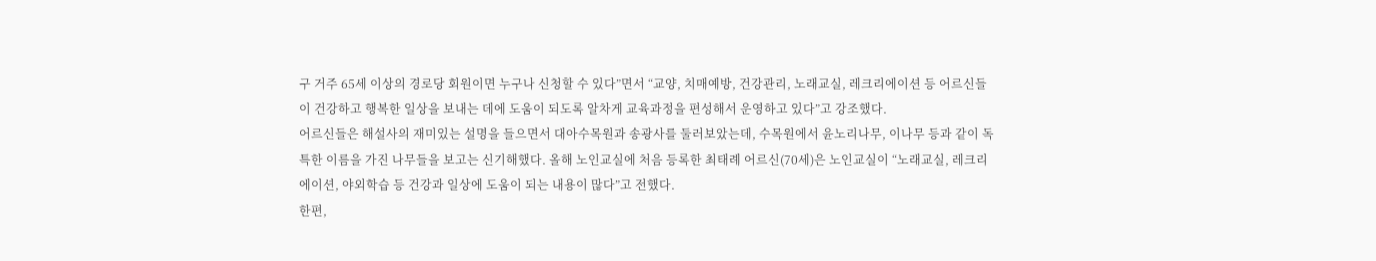구 거주 65세 이상의 경로당 회원이면 누구나 신청할 수 있다”면서 “교양, 치매예방, 건강관리, 노래교실, 레크리에이션 등 어르신들이 건강하고 행복한 일상을 보내는 데에 도움이 되도록 알차게 교육과정을 편성해서 운영하고 있다”고 강조했다.
어르신들은 해설사의 재미있는 설명을 들으면서 대아수목원과 송광사를 둘러보았는데, 수목원에서 윤노리나무, 이나무 등과 같이 독특한 이름을 가진 나무들을 보고는 신기해했다. 올해 노인교실에 처음 등록한 최태례 어르신(70세)은 노인교실이 “노래교실, 레크리에이션, 야외학습 등 건강과 일상에 도움이 되는 내용이 많다”고 전했다.
한편,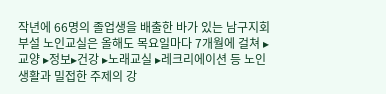작년에 66명의 졸업생을 배출한 바가 있는 남구지회 부설 노인교실은 올해도 목요일마다 7개월에 걸쳐 ▸교양 ▸정보▸건강 ▸노래교실 ▸레크리에이션 등 노인생활과 밀접한 주제의 강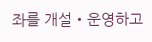좌를 개설‧운영하고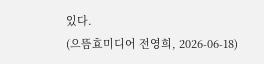있다.
(으뜸효미디어 전영희, 2026-06-18)